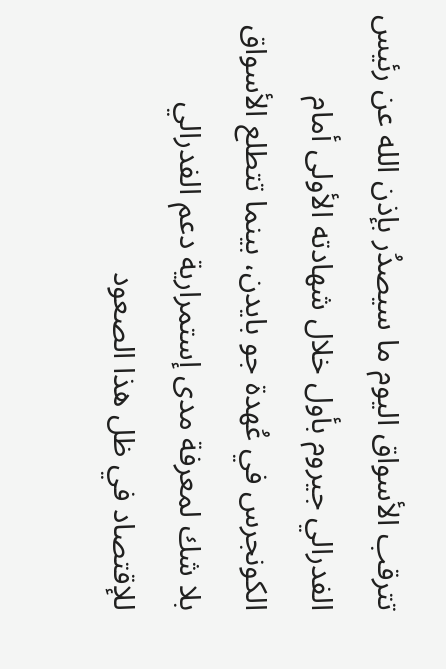تترقب الأسواق اليوم ما سيصدُر بإذن الله عن رئيس الفدرالي جيروم بأول خلال شهادته الأولى أمام الكونجرس في عُهدة جو بايدن، بينما تتطلع الأسواق بلا شك لمعرفة مدى إستمرارية دعم الفدرالي للإقتصاد في ظل هذا الصعود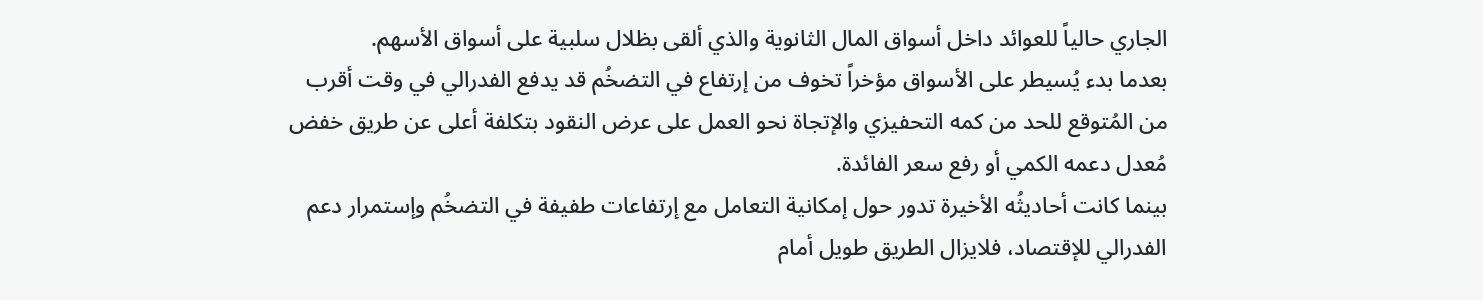الجاري حالياً للعوائد داخل أسواق المال الثانوية والذي ألقى بظلال سلبية على أسواق الأسهم.
بعدما بدء يُسيطر على الأسواق مؤخراً تخوف من إرتفاع في التضخُم قد يدفع الفدرالي في وقت أقرب من المُتوقع للحد من كمه التحفيزي والإتجاة نحو العمل على عرض النقود بتكلفة أعلى عن طريق خفض مُعدل دعمه الكمي أو رفع سعر الفائدة.
بينما كانت أحاديثُه الأخيرة تدور حول إمكانية التعامل مع إرتفاعات طفيفة في التضخُم وإستمرار دعم الفدرالي للإقتصاد، فلايزال الطريق طويل أمام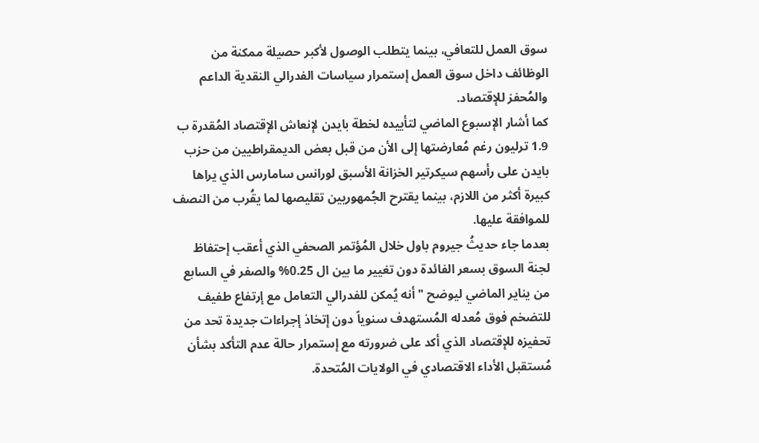سوق العمل للتعافي، بينما يتطلب الوصول لأكبر حصيلة ممكنة من الوظائف داخل سوق العمل إستمرار سياسات الفدرالي النقدية الداعم والمُحفز للإقتصاد.
كما أشار الإسبوع الماضي لتأييده لخطة بايدن لإنعاش الإقتصاد المُقدرة ب 1.9 ترليون رغم مُعارضتها إلى الأن من قبل بعض الديمقراطيين من حزب بايدن على رأسهم سيكرتير الخزانة الأسبق لورانس سامارس الذي يراها كبيرة أكثر من اللازم، بينما يقترح الجُمهوريين تقليصها لما يقُرب من النصف للموافقة عليها.
بعدما جاء حديثُ جيروم باول خلال المُؤتمر الصحفي الذي أعقب إحتفاظ لجنة السوق بسعر الفائدة دون تغيير ما بين ال 0.25% والصفر في السابع من يناير الماضي ليوضح "أنه يُمكن للفدرالي التعامل مع إرتفاع طفيف للتضخم فوق مُعدله المُستهدف سنوياً دون إتخاذ إجراءات جديدة تحد من تحفيزه للإقتصاد الذي أكد على ضرورته مع إستمرار حالة عدم التأكد بشأن مُستقبل الأداء الاقتصادي في الولايات المُتحدة.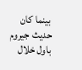بينما كان حديث جيروم باول خلال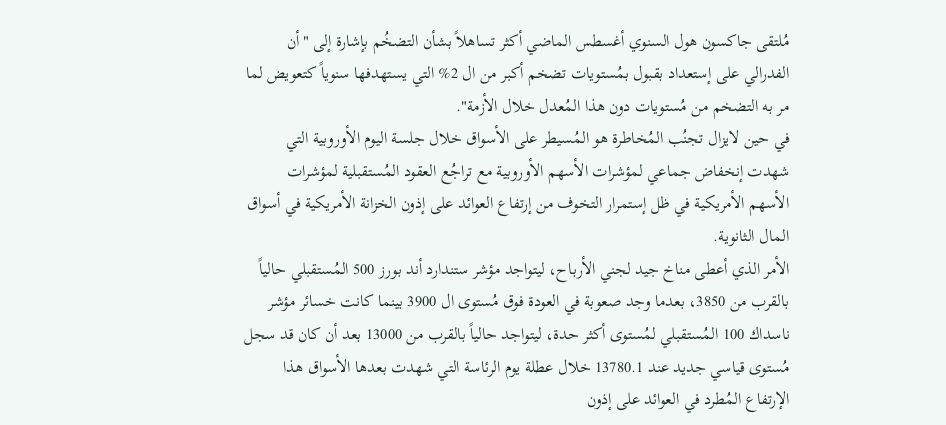مُلتقى جاكسون هول السنوي أغسطس الماضي أكثر تساهلاً بشأن التضخُم بإشارة إلى "أن الفدرالي على إستعداد بقبول بمُستويات تضخم أكبر من ال 2% التي يستهدفها سنوياً كتعويض لما مر به التضخم من مُستويات دون هذا المُعدل خلال الأزمة".
في حين لايزال تجنُب المُخاطرة هو المُسيطر على الأسواق خلال جلسة اليوم الأوروبية التي شهدت إنخفاض جماعي لمؤشرات الأسهم الأوروبية مع تراجُع العقود المُستقبلية لمؤشرات الأسهم الأمريكية في ظل إستمرار التخوف من إرتفاع العوائد على إذون الخزانة الأمريكية في أسواق المال الثانوية.
الأمر الذي أعطى مناخ جيد لجني الأرباح، ليتواجد مؤشر ستندارد أند بورز 500 المُستقبلي حالياً بالقرب من 3850، بعدما وجد صعوبة في العودة فوق مُستوى ال 3900 بينما كانت خسائر مؤشر ناسداك 100 المُستقبلي لمُستوى أكثر حدة، ليتواجد حالياً بالقرب من 13000 بعد أن كان قد سجل مُستوى قياسي جديد عند 13780.1 خلال عطلة يوم الرئاسة التي شهدت بعدها الأسواق هذا الإرتفاع المُطرد في العوائد على إذون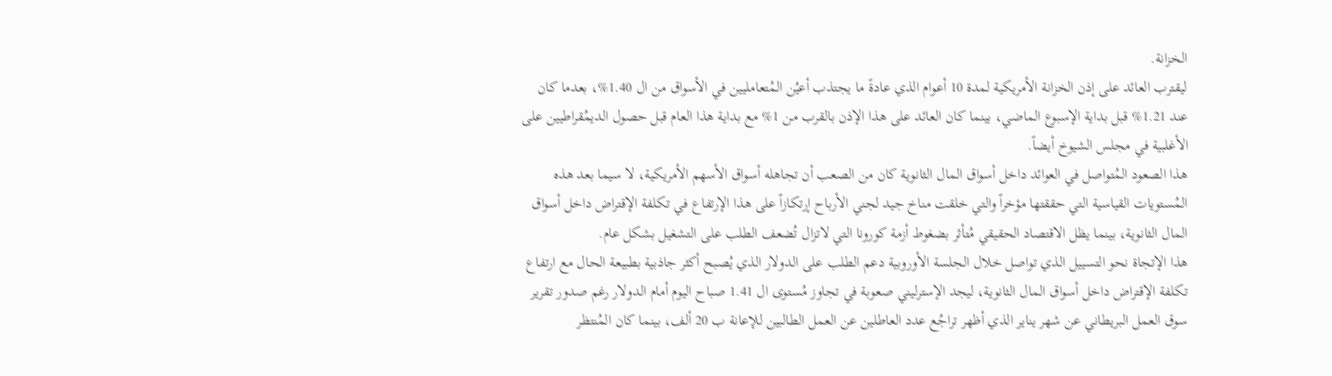الخزانة.
ليقترب العائد على إذن الخزانة الأمريكية لمدة 10 أعوام الذي عادةً ما يجتذب أعيُن المُتعامليين في الأسواق من ال 1.40%، بعدما كان عند 1.21% قبل بداية الإسبوع الماضي، بينما كان العائد على هذا الإذن بالقرب من 1% مع بداية هذا العام قبل حصول الديمُقراطيين على الأغلبية في مجلس الشيوخ أيضاً.
هذا الصعود المُتواصل في العوائد داخل أسواق المال الثانوية كان من الصعب أن تجاهله أسواق الأسهم الأمريكية، لا سيما بعد هذه المُستويات القياسية التي حققتها مؤخراً والتي خلقت مناخ جيد لجني الأرباح إرتكازاً على هذا الإرتفاع في تكلفة الإقتراض داخل أسواق المال الثانوية، بينما يظل الاقتصاد الحقيقي مُتأثر بضغوط أزمة كورونا التي لاتزال تُضعف الطلب على التشغيل بشكل عام.
هذا الإتجاة نحو التسييل الذي تواصل خلال الجلسة الأوروبية دعم الطلب على الدولار الذي يُصبح أكثر جاذبية بطبيعة الحال مع ارتفاع تكلفة الإقتراض داخل أسواق المال الثانوية، ليجد الإسترليني صعوبة في تجاوز مُستوى ال 1.41 صباح اليوم أمام الدولار رغم صدور تقرير سوق العمل البريطاني عن شهر يناير الذي أظهر تراجُع عدد العاطلين عن العمل الطالبين للإعانة ب 20 ألف، بينما كان المُنتظر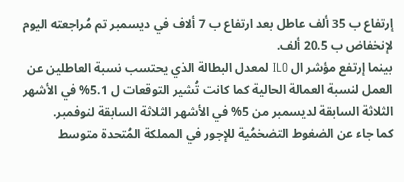إرتفاع ب 35 ألف عاطل بعد ارتفاع ب 7 ألاف في ديسمبر تم مُراجعته اليوم لإنخفاض ب 20.5 ألف.
بينما إرتفع مؤشر ال ILO لمعدل البطالة الذي يحتسب نسبة العاطلين عن العمل لنسبة العمالة الحالية كما كانت تُشير التوقعات ل 5.1% في الأشهر الثلاثة السابقة لديسمبر من 5% في الأشهر الثلاثة السابقة لنوفمبر.
كما جاء عن الضغوط التضخمُية للإجور في المملكة المُتحدة متوسط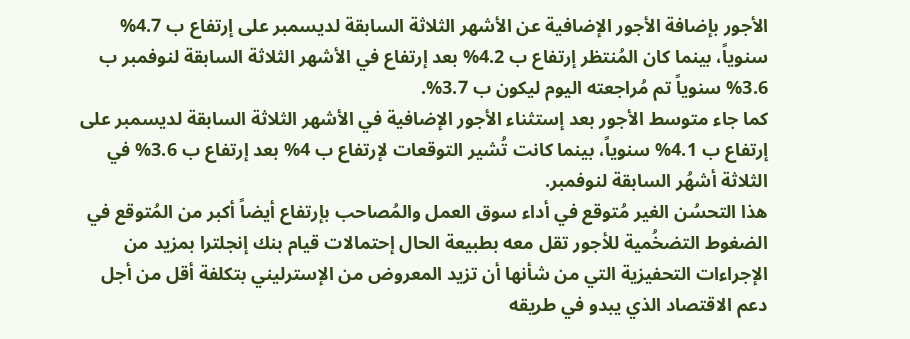الأجور بإضافة الأجور الإضافية عن الأشهر الثلاثة السابقة لديسمبر على إرتفاع ب 4.7% سنوياً، بينما كان المُنتظر إرتفاع ب 4.2% بعد إرتفاع في الأشهر الثلاثة السابقة لنوفمبر ب 3.6% سنوياً تم مُراجعته اليوم ليكون ب 3.7%.
كما جاء متوسط الأجور بعد إستثناء الأجور الإضافية في الأشهر الثلاثة السابقة لديسمبر على إرتفاع ب 4.1% سنوياً، بينما كانت تُشير التوقعات لإرتفاع ب 4% بعد إرتفاع ب 3.6% في الثلاثة أشهُر السابقة لنوفمبر.
هذا التحسُن الغير مُتوقع في أداء سوق العمل والمُصاحب بإرتفاع أيضاً أكبر من المُتوقع في الضغوط التضخُمية للأجور تقل معه بطبيعة الحال إحتمالات قيام بنك إنجلترا بمزيد من الإجراءات التحفيزية التي من شأنها أن تزيد المعروض من الإسترليني بتكلفة أقل من أجل دعم الاقتصاد الذي يبدو في طريقه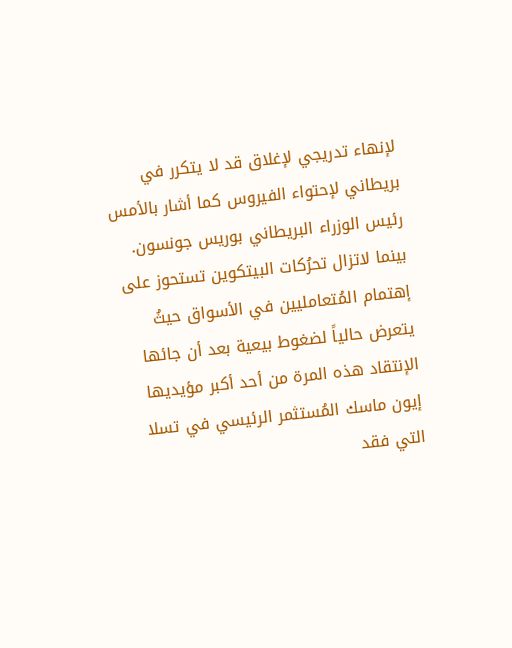لإنهاء تدريجي لإغلاق قد لا يتكرر في بريطاني لإحتواء الفيروس كما أشار بالأمس رئيس الوزراء البريطاني بوريس جونسون.
بينما لاتزال تحرُكات البيتكوين تستحوز على إهتمام المُتعامليين في الأسواق حيثُ يتعرض حالياً لضغوط بيعية بعد أن جائها الإنتقاد هذه المرة من أحد أكبر مؤيديها إيون ماسك المُستثمر الرئيسي في تسلا التي فقد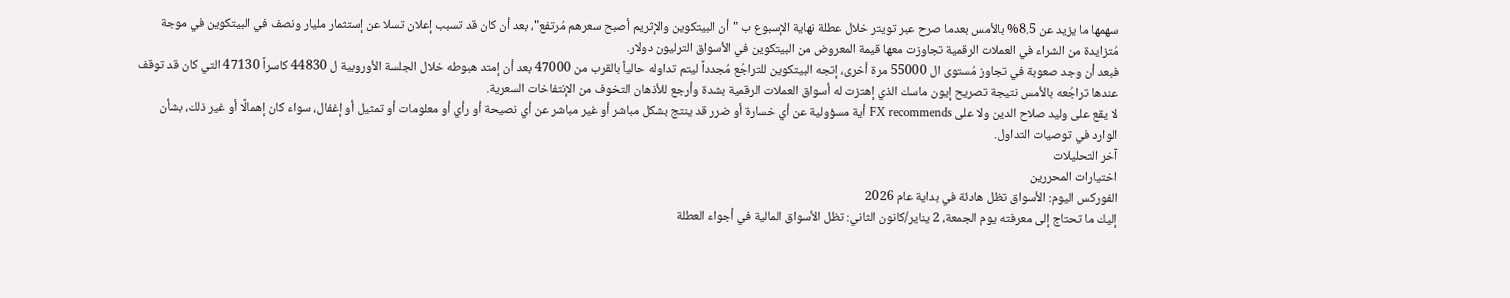سهمها ما يزيد عن 8.5% بالأمس بعدما صرح عبر تويتر خلال عطلة نهاية الإسبوع ب "أن البيتكوين والإثريم أصبح سعرهم مُرتفع"، بعد أن كان قد تسبب إعلان تسلا عن إستثمار مليار ونصف في البيتكوين في موجة مُتزايدة من الشراء في العملات الرقمية تجاوزت معها قيمة المعروض من البيتكوين في الأسواق الترليون دولار.
فبعد أن وجد صعوبة في تجاوز مُستوى ال 55000 مرة أخرى، إتجه البيتكوين للتراجُع مُجدداً ليتم تداوله حالياً بالقرب من 47000 بعد أن إمتد هبوطه خلال الجلسة الأوروبية ل 44830 كاسراً 47130 التي كان قد توقف عندها تراجُعه بالأمس نتيجة تصريح إيون ماسك الذي إهتزت له أسواق العملات الرقمية بشدة وأرجع للأذهان التخوف من الإنتفاخات السعرية.
لا يقع على وليد صلاح الدين ولا على FX recommends أية مسؤولية عن أي خسارة أو ضرر قد ينتج بشكل مباشر أو غير مباشر عن أي نصيحة أو رأي أو معلومات أو تمثيل أو إغفال، سواء كان إهمالًا أو غير ذلك، بشأن الوارد في توصيات التداول.
آخر التحليلات
اختيارات المحررين
الفوركس اليوم: الأسواق تظل هادئة في بداية عام 2026
إليك ما تحتاج إلى معرفته يوم الجمعة، 2 يناير/كانون الثاني: تظل الأسواق المالية في أجواء العطلة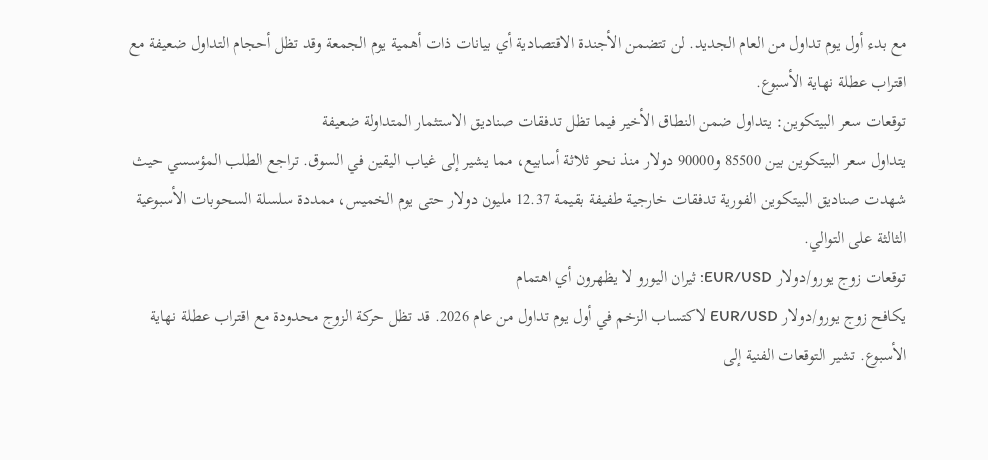مع بدء أول يوم تداول من العام الجديد. لن تتضمن الأجندة الاقتصادية أي بيانات ذات أهمية يوم الجمعة وقد تظل أحجام التداول ضعيفة مع اقتراب عطلة نهاية الأسبوع.
توقعات سعر البيتكوين: يتداول ضمن النطاق الأخير فيما تظل تدفقات صناديق الاستثمار المتداولة ضعيفة
يتداول سعر البيتكوين بين 85500 و90000 دولار منذ نحو ثلاثة أسابيع، مما يشير إلى غياب اليقين في السوق. تراجع الطلب المؤسسي حيث شهدت صناديق البيتكوين الفورية تدفقات خارجية طفيفة بقيمة 12.37 مليون دولار حتى يوم الخميس، ممددة سلسلة السحوبات الأسبوعية الثالثة على التوالي.
توقعات زوج يورو/دولار EUR/USD: ثيران اليورو لا يظهرون أي اهتمام
يكافح زوج يورو/دولار EUR/USD لاكتساب الزخم في أول يوم تداول من عام 2026. قد تظل حركة الزوج محدودة مع اقتراب عطلة نهاية الأسبوع. تشير التوقعات الفنية إلى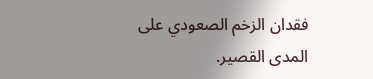فقدان الزخم الصعودي على المدى القصير.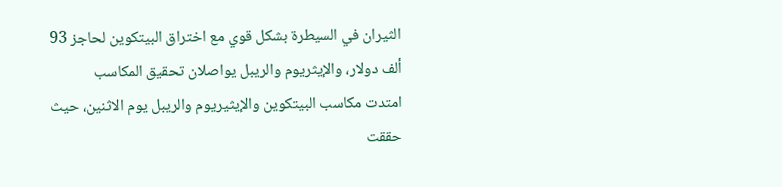الثيران في السيطرة بشكل قوي مع اختراق البيتكوين لحاجز 93 ألف دولار، والإيثريوم والريبل يواصلان تحقيق المكاسب
امتدت مكاسب البيتكوين والإيثيريوم والريبل يوم الاثنين، حيث حققت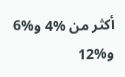أكثر من %4 و%6 و%12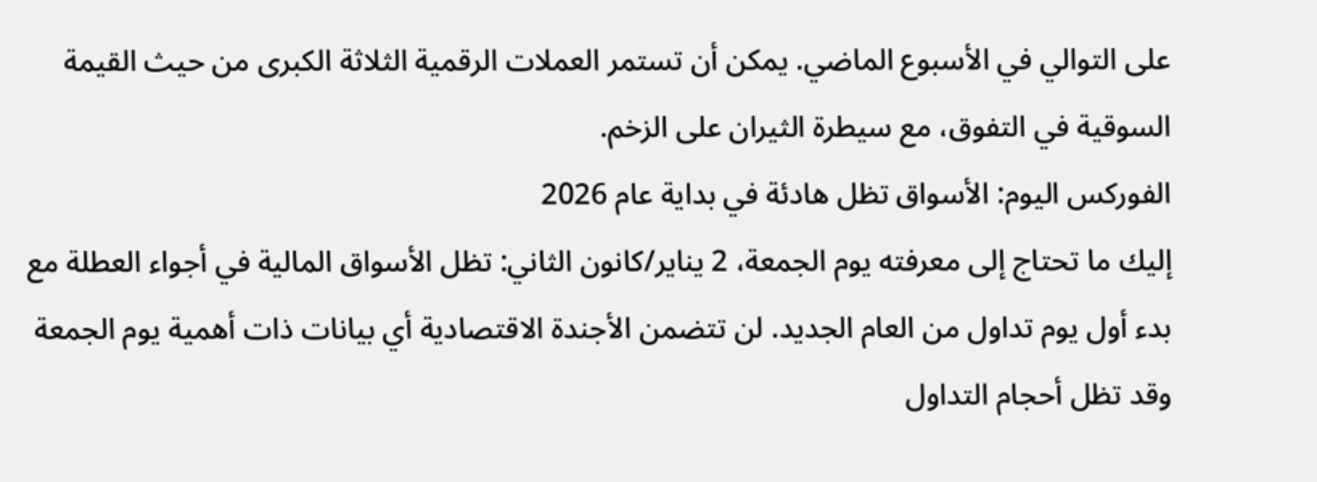على التوالي في الأسبوع الماضي. يمكن أن تستمر العملات الرقمية الثلاثة الكبرى من حيث القيمة السوقية في التفوق، مع سيطرة الثيران على الزخم.
الفوركس اليوم: الأسواق تظل هادئة في بداية عام 2026
إليك ما تحتاج إلى معرفته يوم الجمعة، 2 يناير/كانون الثاني: تظل الأسواق المالية في أجواء العطلة مع بدء أول يوم تداول من العام الجديد. لن تتضمن الأجندة الاقتصادية أي بيانات ذات أهمية يوم الجمعة وقد تظل أحجام التداول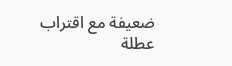ضعيفة مع اقتراب عطلة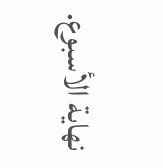نهاية الأسبوع.